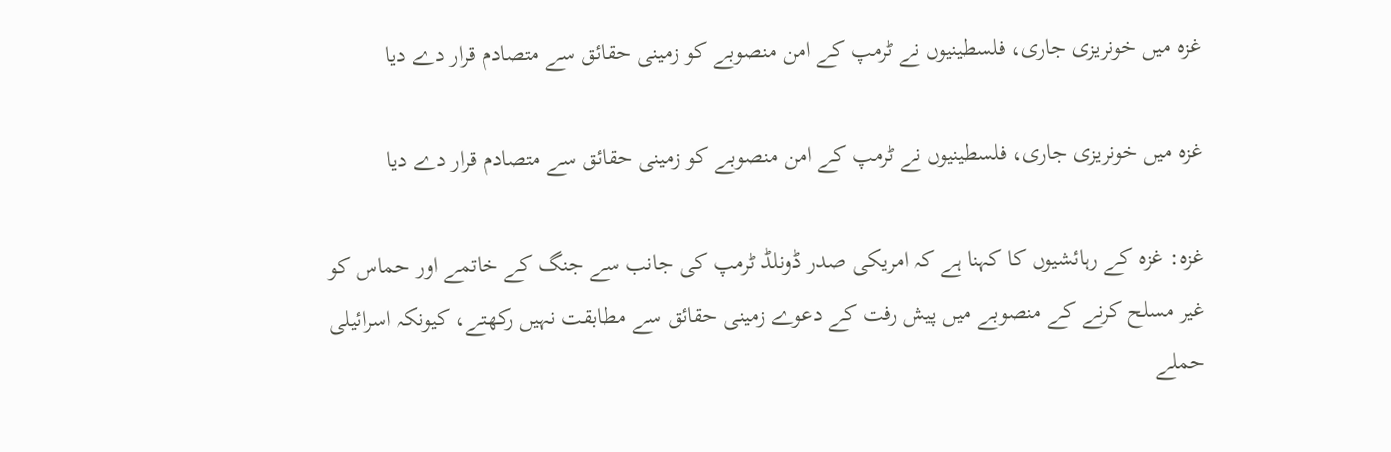غزہ میں خونریزی جاری، فلسطینیوں نے ٹرمپ کے امن منصوبے کو زمینی حقائق سے متصادم قرار دے دیا

غزہ میں خونریزی جاری، فلسطینیوں نے ٹرمپ کے امن منصوبے کو زمینی حقائق سے متصادم قرار دے دیا

غزہ: غزہ کے رہائشیوں کا کہنا ہے کہ امریکی صدر ڈونلڈ ٹرمپ کی جانب سے جنگ کے خاتمے اور حماس کو غیر مسلح کرنے کے منصوبے میں پیش رفت کے دعوے زمینی حقائق سے مطابقت نہیں رکھتے، کیونکہ اسرائیلی حملے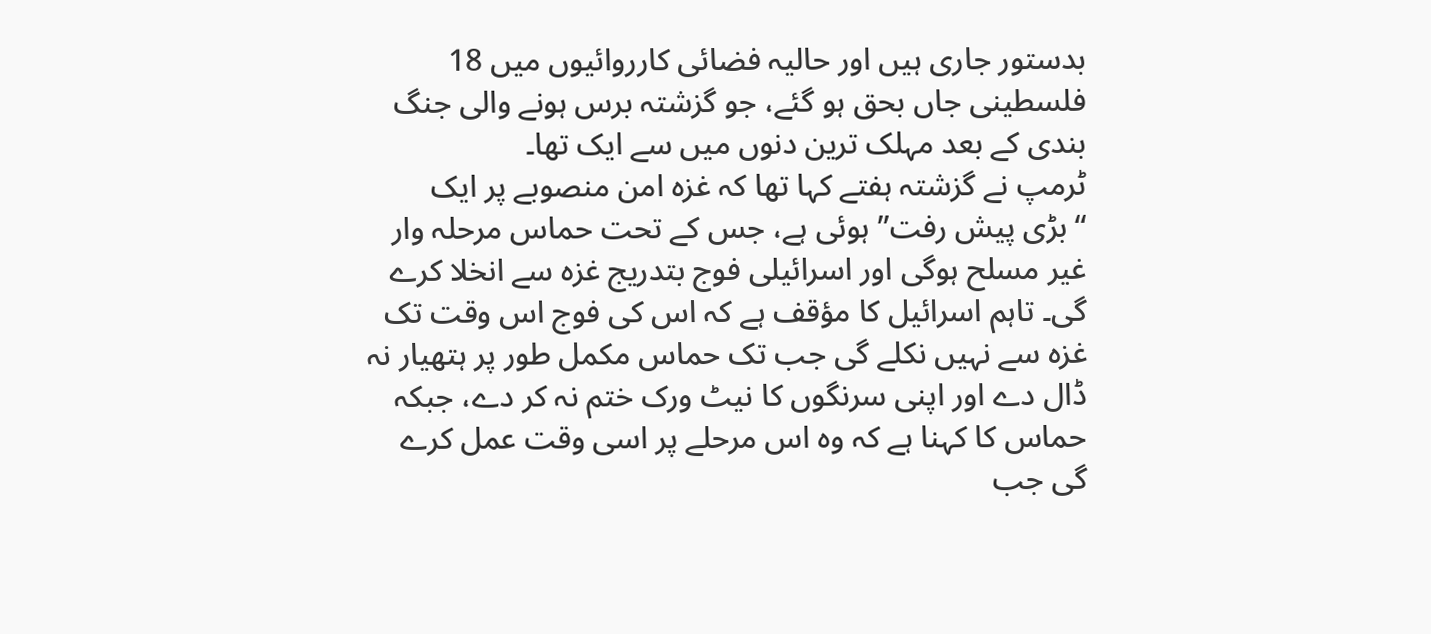بدستور جاری ہیں اور حالیہ فضائی کارروائیوں میں 18 فلسطینی جاں بحق ہو گئے، جو گزشتہ برس ہونے والی جنگ بندی کے بعد مہلک ترین دنوں میں سے ایک تھا۔
ٹرمپ نے گزشتہ ہفتے کہا تھا کہ غزہ امن منصوبے پر ایک “بڑی پیش رفت” ہوئی ہے، جس کے تحت حماس مرحلہ وار غیر مسلح ہوگی اور اسرائیلی فوج بتدریج غزہ سے انخلا کرے گی۔ تاہم اسرائیل کا مؤقف ہے کہ اس کی فوج اس وقت تک غزہ سے نہیں نکلے گی جب تک حماس مکمل طور پر ہتھیار نہ ڈال دے اور اپنی سرنگوں کا نیٹ ورک ختم نہ کر دے، جبکہ حماس کا کہنا ہے کہ وہ اس مرحلے پر اسی وقت عمل کرے گی جب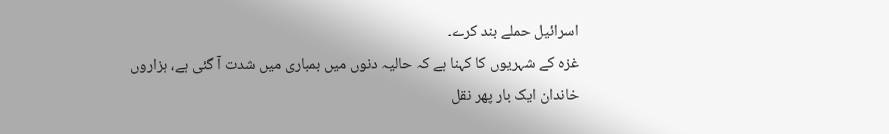اسرائیل حملے بند کرے۔
غزہ کے شہریوں کا کہنا ہے کہ حالیہ دنوں میں بمباری میں شدت آ گئی ہے، ہزاروں خاندان ایک بار پھر نقل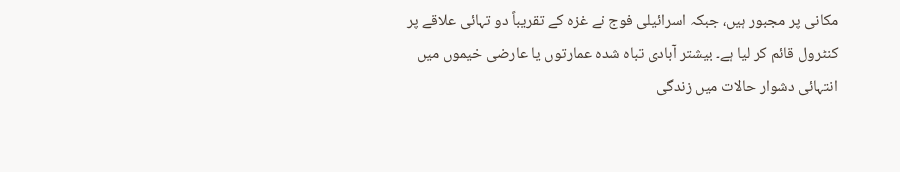مکانی پر مجبور ہیں، جبکہ اسرائیلی فوج نے غزہ کے تقریباً دو تہائی علاقے پر کنٹرول قائم کر لیا ہے۔ بیشتر آبادی تباہ شدہ عمارتوں یا عارضی خیموں میں انتہائی دشوار حالات میں زندگی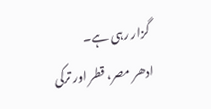گزار رہی ہے۔
ادھر مصر، قطر اور ترکی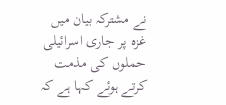نے مشترکہ بیان میں غزہ پر جاری اسرائیلی حملوں کی مذمت کرتے ہوئے کہا ہے کہ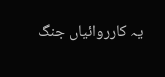یہ کارروائیاں جنگ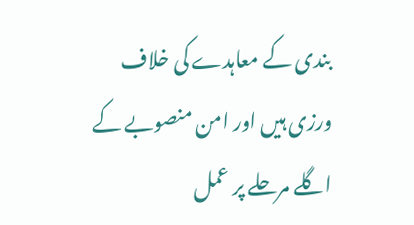بندی کے معاہدے کی خلاف ورزی ہیں اور امن منصوبے کے اگلے مرحلے پر عمل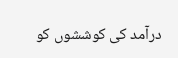درآمد کی کوششوں کو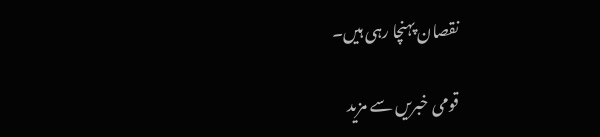نقصان پہنچا رہی ہیں۔

قومی خبریں سے مزید